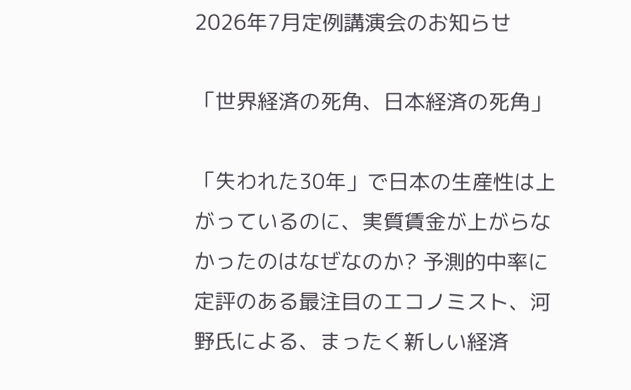2026年7月定例講演会のお知らせ

「世界経済の死角、日本経済の死角」

「失われた30年」で日本の生産性は上がっているのに、実質賃金が上がらなかったのはなぜなのか? 予測的中率に定評のある最注目のエコノミスト、河野氏による、まったく新しい経済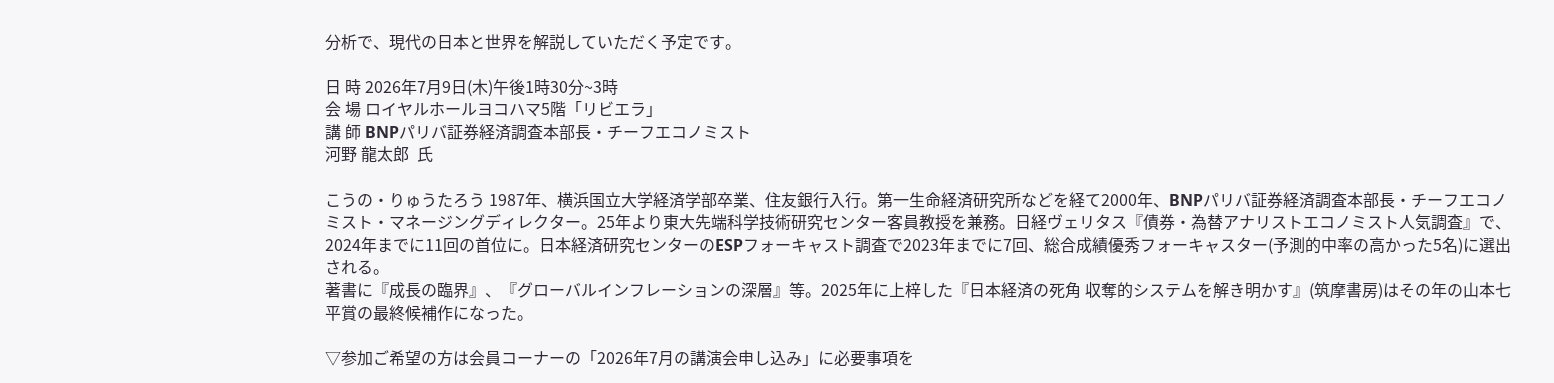分析で、現代の日本と世界を解説していただく予定です。

日 時 2026年7月9日(木)午後1時30分~3時
会 場 ロイヤルホールヨコハマ5階「リビエラ」
講 師 BNPパリバ証券経済調査本部長・チーフエコノミスト
河野 龍太郎  氏

こうの・りゅうたろう 1987年、横浜国立大学経済学部卒業、住友銀行入行。第一生命経済研究所などを経て2000年、BNPパリバ証券経済調査本部長・チーフエコノミスト・マネージングディレクター。25年より東大先端科学技術研究センター客員教授を兼務。日経ヴェリタス『債券・為替アナリストエコノミスト人気調査』で、2024年までに11回の首位に。日本経済研究センターのESPフォーキャスト調査で2023年までに7回、総合成績優秀フォーキャスター(予測的中率の高かった5名)に選出される。
著書に『成長の臨界』、『グローバルインフレーションの深層』等。2025年に上梓した『日本経済の死角 収奪的システムを解き明かす』(筑摩書房)はその年の山本七平賞の最終候補作になった。

▽参加ご希望の方は会員コーナーの「2026年7月の講演会申し込み」に必要事項を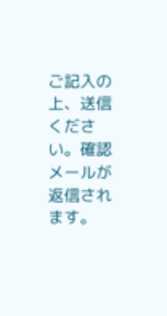ご記入の上、送信ください。確認メールが返信されます。